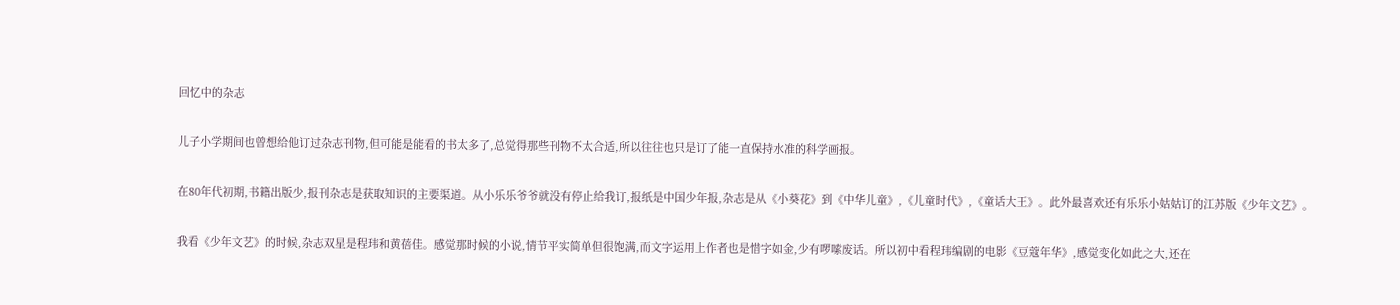回忆中的杂志

儿子小学期间也曾想给他订过杂志刊物,但可能是能看的书太多了,总觉得那些刊物不太合适,所以往往也只是订了能一直保持水准的科学画报。

在80年代初期,书籍出版少,报刊杂志是获取知识的主要渠道。从小乐乐爷爷就没有停止给我订,报纸是中国少年报,杂志是从《小葵花》到《中华儿童》,《儿童时代》,《童话大王》。此外最喜欢还有乐乐小姑姑订的江苏版《少年文艺》。

我看《少年文艺》的时候,杂志双星是程玮和黄蓓佳。感觉那时候的小说,情节平实简单但很饱满,而文字运用上作者也是惜字如金,少有啰嗦废话。所以初中看程玮编剧的电影《豆蔻年华》,感觉变化如此之大,还在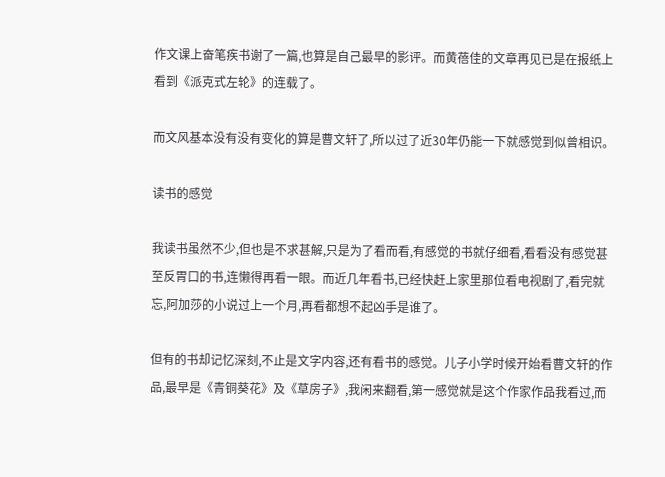作文课上奋笔疾书谢了一篇,也算是自己最早的影评。而黄蓓佳的文章再见已是在报纸上看到《派克式左轮》的连载了。

而文风基本没有没有变化的算是曹文轩了,所以过了近30年仍能一下就感觉到似曾相识。

读书的感觉

我读书虽然不少,但也是不求甚解,只是为了看而看,有感觉的书就仔细看,看看没有感觉甚至反胃口的书,连懒得再看一眼。而近几年看书,已经快赶上家里那位看电视剧了,看完就忘,阿加莎的小说过上一个月,再看都想不起凶手是谁了。

但有的书却记忆深刻,不止是文字内容,还有看书的感觉。儿子小学时候开始看曹文轩的作品,最早是《青铜葵花》及《草房子》,我闲来翻看,第一感觉就是这个作家作品我看过,而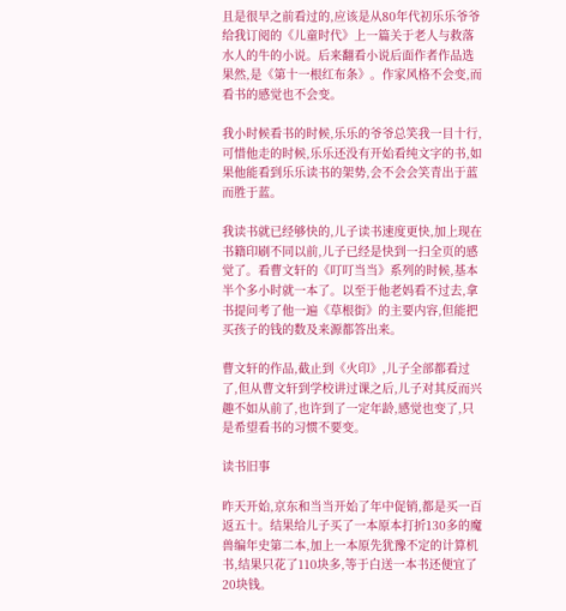且是很早之前看过的,应该是从80年代初乐乐爷爷给我订阅的《儿童时代》上一篇关于老人与救落水人的牛的小说。后来翻看小说后面作者作品选 果然,是《第十一根红布条》。作家风格不会变,而看书的感觉也不会变。

我小时候看书的时候,乐乐的爷爷总笑我一目十行,可惜他走的时候,乐乐还没有开始看纯文字的书,如果他能看到乐乐读书的架势,会不会会笑青出于蓝而胜于蓝。

我读书就已经够快的,儿子读书速度更快,加上现在书籍印刷不同以前,儿子已经是快到一扫全页的感觉了。看曹文轩的《叮叮当当》系列的时候,基本半个多小时就一本了。以至于他老妈看不过去,拿书提问考了他一遍《草根街》的主要内容,但能把买孩子的钱的数及来源都答出来。

曹文轩的作品,截止到《火印》,儿子全部都看过了,但从曹文轩到学校讲过课之后,儿子对其反而兴趣不如从前了,也许到了一定年龄,感觉也变了,只是希望看书的习惯不要变。

读书旧事

昨天开始,京东和当当开始了年中促销,都是买一百返五十。结果给儿子买了一本原本打折130多的魔兽编年史第二本,加上一本原先犹豫不定的计算机书,结果只花了110块多,等于白送一本书还便宜了20块钱。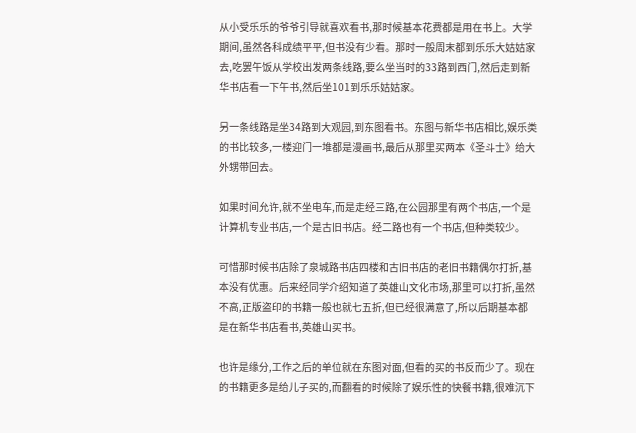从小受乐乐的爷爷引导就喜欢看书,那时候基本花费都是用在书上。大学期间,虽然各科成绩平平,但书没有少看。那时一般周末都到乐乐大姑姑家去,吃罢午饭从学校出发两条线路,要么坐当时的33路到西门,然后走到新华书店看一下午书,然后坐101到乐乐姑姑家。

另一条线路是坐34路到大观园,到东图看书。东图与新华书店相比,娱乐类的书比较多,一楼迎门一堆都是漫画书,最后从那里买两本《圣斗士》给大外甥带回去。

如果时间允许,就不坐电车,而是走经三路,在公园那里有两个书店,一个是计算机专业书店,一个是古旧书店。经二路也有一个书店,但种类较少。

可惜那时候书店除了泉城路书店四楼和古旧书店的老旧书籍偶尔打折,基本没有优惠。后来经同学介绍知道了英雄山文化市场,那里可以打折,虽然不高,正版盗印的书籍一般也就七五折,但已经很满意了,所以后期基本都是在新华书店看书,英雄山买书。

也许是缘分,工作之后的单位就在东图对面,但看的买的书反而少了。现在的书籍更多是给儿子买的,而翻看的时候除了娱乐性的快餐书籍,很难沉下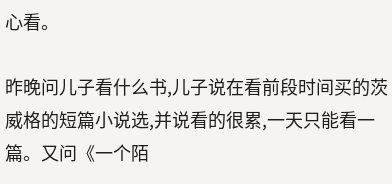心看。

昨晚问儿子看什么书,儿子说在看前段时间买的茨威格的短篇小说选,并说看的很累,一天只能看一篇。又问《一个陌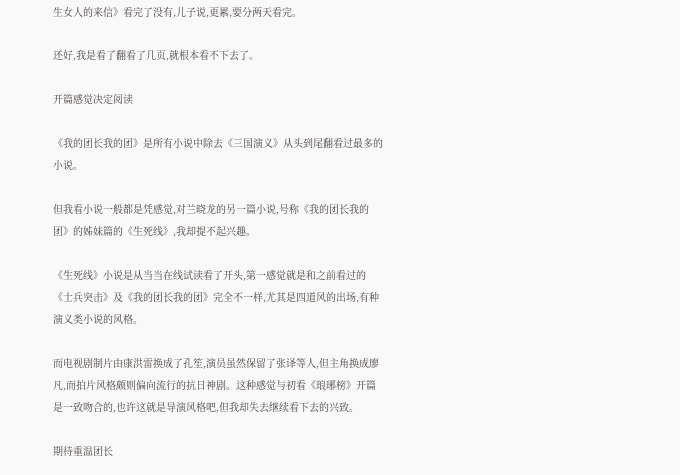生女人的来信》看完了没有,儿子说,更累,要分两天看完。

还好,我是看了翻看了几页,就根本看不下去了。

开篇感觉决定阅读

《我的团长我的团》是所有小说中除去《三国演义》从头到尾翻看过最多的小说。

但我看小说一般都是凭感觉,对兰晓龙的另一篇小说,号称《我的团长我的团》的姊妹篇的《生死线》,我却提不起兴趣。

《生死线》小说是从当当在线试读看了开头,第一感觉就是和之前看过的《士兵突击》及《我的团长我的团》完全不一样,尤其是四道风的出场,有种演义类小说的风格。

而电视剧制片由康洪雷换成了孔笙,演员虽然保留了张译等人,但主角换成廖凡,而拍片风格颇则偏向流行的抗日神剧。这种感觉与初看《琅琊榜》开篇是一致吻合的,也许这就是导演风格吧,但我却失去继续看下去的兴致。

期待重温团长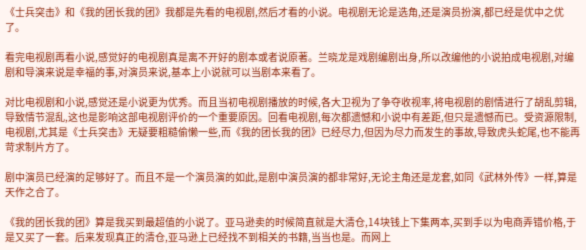《士兵突击》和《我的团长我的团》我都是先看的电视剧,然后才看的小说。电视剧无论是选角,还是演员扮演,都已经是优中之优了。

看完电视剧再看小说,感觉好的电视剧真是离不开好的剧本或者说原著。兰晓龙是戏剧编剧出身,所以改编他的小说拍成电视剧,对编剧和导演来说是幸福的事,对演员来说,基本上小说就可以当剧本来看了。

对比电视剧和小说,感觉还是小说更为优秀。而且当初电视剧播放的时候,各大卫视为了争夺收视率,将电视剧的剧情进行了胡乱剪辑,导致情节混乱,这也是影响这部电视剧评价的一个重要原因。回看电视剧,每次都遗憾和小说中有差距,但只是遗憾而已。受资源限制,电视剧,尤其是《士兵突击》无疑要粗糙偷懒一些,而《我的团长我的团》已经尽力,但因为尽力而发生的事故,导致虎头蛇尾,也不能再苛求制片方了。

剧中演员已经演的足够好了。而且不是一个演员演的如此,是剧中演员演的都非常好,无论主角还是龙套,如同《武林外传》一样,算是天作之合了。

《我的团长我的团》算是我买到最超值的小说了。亚马逊卖的时候简直就是大清仓,14块钱上下集两本,买到手以为电商弄错价格,于是又买了一套。后来发现真正的清仓,亚马逊上已经找不到相关的书籍,当当也是。而网上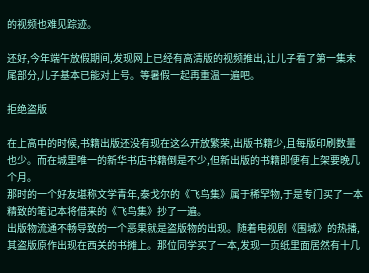的视频也难见踪迹。

还好,今年端午放假期间,发现网上已经有高清版的视频推出,让儿子看了第一集末尾部分,儿子基本已能对上号。等暑假一起再重温一遍吧。

拒绝盗版

在上高中的时候,书籍出版还没有现在这么开放繁荣,出版书籍少,且每版印刷数量也少。而在城里唯一的新华书店书籍倒是不少,但新出版的书籍即便有上架要晚几个月。
那时的一个好友堪称文学青年,泰戈尔的《飞鸟集》属于稀罕物,于是专门买了一本精致的笔记本将借来的《飞鸟集》抄了一遍。
出版物流通不畅导致的一个恶果就是盗版物的出现。随着电视剧《围城》的热播,其盗版原作出现在西关的书摊上。那位同学买了一本,发现一页纸里面居然有十几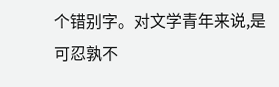个错别字。对文学青年来说,是可忍孰不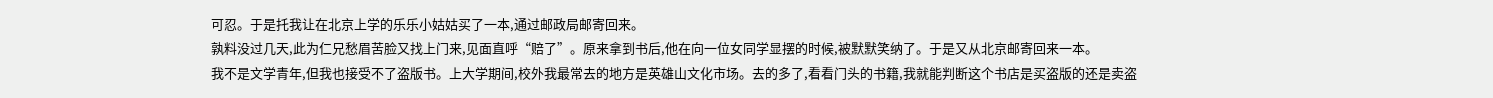可忍。于是托我让在北京上学的乐乐小姑姑买了一本,通过邮政局邮寄回来。
孰料没过几天,此为仁兄愁眉苦脸又找上门来,见面直呼“赔了”。原来拿到书后,他在向一位女同学显摆的时候,被默默笑纳了。于是又从北京邮寄回来一本。
我不是文学青年,但我也接受不了盗版书。上大学期间,校外我最常去的地方是英雄山文化市场。去的多了,看看门头的书籍,我就能判断这个书店是买盗版的还是卖盗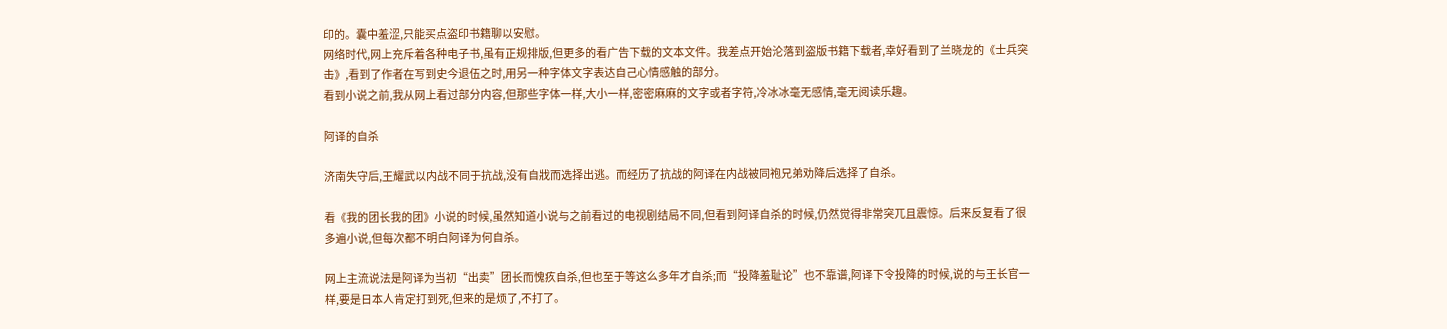印的。囊中羞涩,只能买点盗印书籍聊以安慰。
网络时代,网上充斥着各种电子书,虽有正规排版,但更多的看广告下载的文本文件。我差点开始沦落到盗版书籍下载者,幸好看到了兰晓龙的《士兵突击》,看到了作者在写到史今退伍之时,用另一种字体文字表达自己心情感触的部分。
看到小说之前,我从网上看过部分内容,但那些字体一样,大小一样,密密麻麻的文字或者字符,冷冰冰毫无感情,毫无阅读乐趣。

阿译的自杀

济南失守后,王耀武以内战不同于抗战,没有自戕而选择出逃。而经历了抗战的阿译在内战被同袍兄弟劝降后选择了自杀。

看《我的团长我的团》小说的时候,虽然知道小说与之前看过的电视剧结局不同,但看到阿译自杀的时候,仍然觉得非常突兀且震惊。后来反复看了很多遍小说,但每次都不明白阿译为何自杀。

网上主流说法是阿译为当初“出卖”团长而愧疚自杀,但也至于等这么多年才自杀;而“投降羞耻论”也不靠谱,阿译下令投降的时候,说的与王长官一样,要是日本人肯定打到死,但来的是烦了,不打了。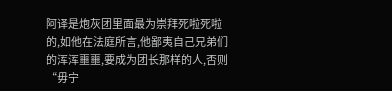阿译是炮灰团里面最为崇拜死啦死啦的,如他在法庭所言,他鄙夷自己兄弟们的浑浑噩噩,要成为团长那样的人,否则“毋宁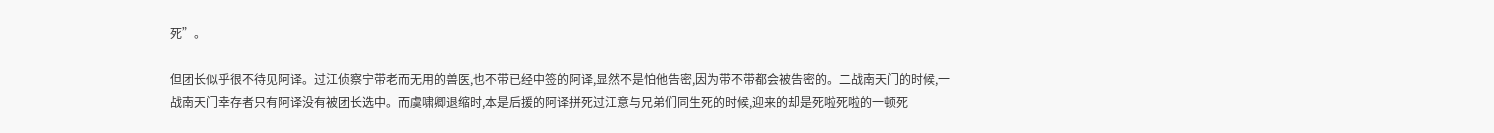死”。

但团长似乎很不待见阿译。过江侦察宁带老而无用的兽医,也不带已经中签的阿译,显然不是怕他告密,因为带不带都会被告密的。二战南天门的时候,一战南天门幸存者只有阿译没有被团长选中。而虞啸卿退缩时,本是后援的阿译拼死过江意与兄弟们同生死的时候,迎来的却是死啦死啦的一顿死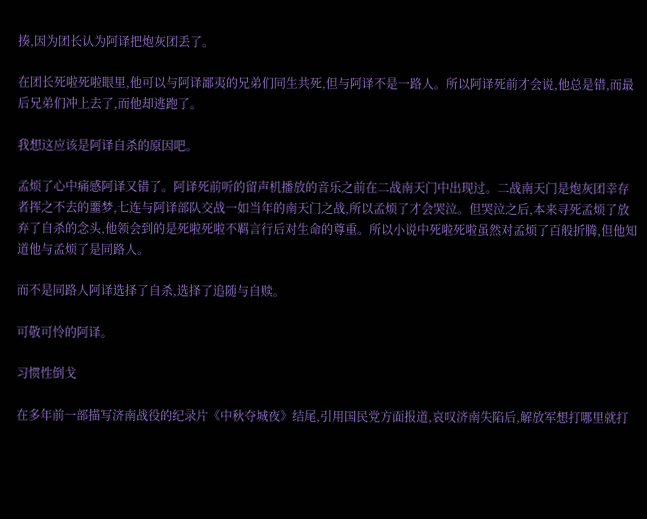揍,因为团长认为阿译把炮灰团丢了。

在团长死啦死啦眼里,他可以与阿译鄙夷的兄弟们同生共死,但与阿译不是一路人。所以阿译死前才会说,他总是错,而最后兄弟们冲上去了,而他却逃跑了。

我想这应该是阿译自杀的原因吧。

孟烦了心中痛感阿译又错了。阿译死前听的留声机播放的音乐之前在二战南天门中出现过。二战南天门是炮灰团幸存者挥之不去的噩梦,七连与阿译部队交战一如当年的南天门之战,所以孟烦了才会哭泣。但哭泣之后,本来寻死孟烦了放弃了自杀的念头,他领会到的是死啦死啦不羁言行后对生命的尊重。所以小说中死啦死啦虽然对孟烦了百般折腾,但他知道他与孟烦了是同路人。

而不是同路人阿译选择了自杀,选择了追随与自赎。

可敬可怜的阿译。

习惯性倒戈

在多年前一部描写济南战役的纪录片《中秋夺城夜》结尾,引用国民党方面报道,哀叹济南失陷后,解放军想打哪里就打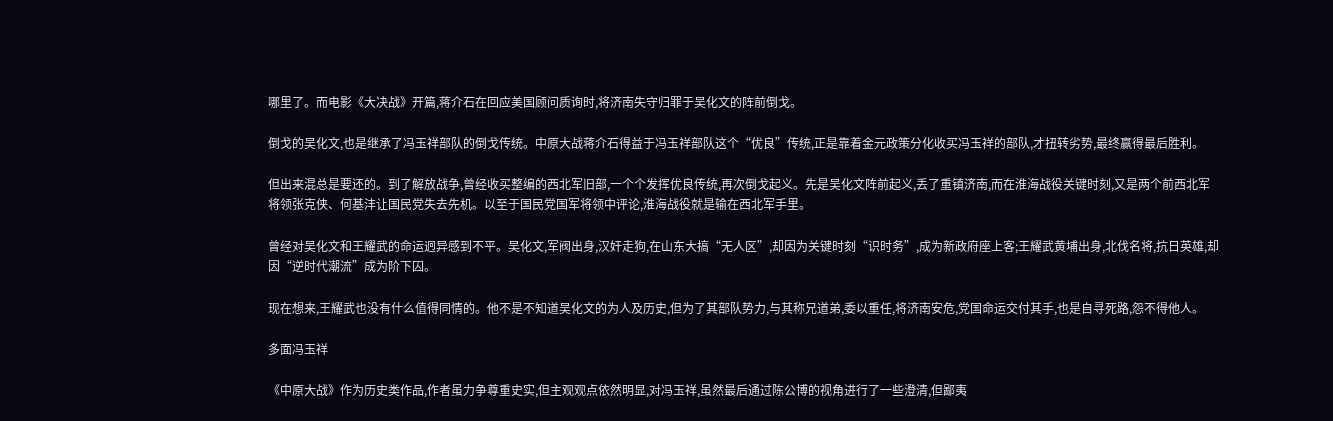哪里了。而电影《大决战》开篇,蒋介石在回应美国顾问质询时,将济南失守归罪于吴化文的阵前倒戈。

倒戈的吴化文,也是继承了冯玉祥部队的倒戈传统。中原大战蒋介石得益于冯玉祥部队这个“优良”传统,正是靠着金元政策分化收买冯玉祥的部队,才扭转劣势,最终赢得最后胜利。

但出来混总是要还的。到了解放战争,曾经收买整编的西北军旧部,一个个发挥优良传统,再次倒戈起义。先是吴化文阵前起义,丢了重镇济南,而在淮海战役关键时刻,又是两个前西北军将领张克侠、何基沣让国民党失去先机。以至于国民党国军将领中评论,淮海战役就是输在西北军手里。

曾经对吴化文和王耀武的命运迥异感到不平。吴化文,军阀出身,汉奸走狗,在山东大搞“无人区”,却因为关键时刻“识时务”,成为新政府座上客;王耀武黄埔出身,北伐名将,抗日英雄,却因“逆时代潮流”成为阶下囚。

现在想来,王耀武也没有什么值得同情的。他不是不知道吴化文的为人及历史,但为了其部队势力,与其称兄道弟,委以重任,将济南安危,党国命运交付其手,也是自寻死路,怨不得他人。

多面冯玉祥

《中原大战》作为历史类作品,作者虽力争尊重史实,但主观观点依然明显,对冯玉祥,虽然最后通过陈公博的视角进行了一些澄清,但鄙夷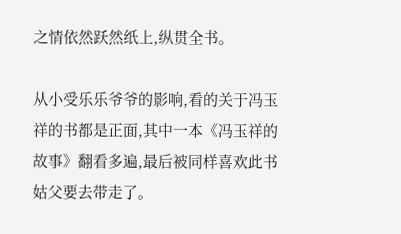之情依然跃然纸上,纵贯全书。

从小受乐乐爷爷的影响,看的关于冯玉祥的书都是正面,其中一本《冯玉祥的故事》翻看多遍,最后被同样喜欢此书姑父要去带走了。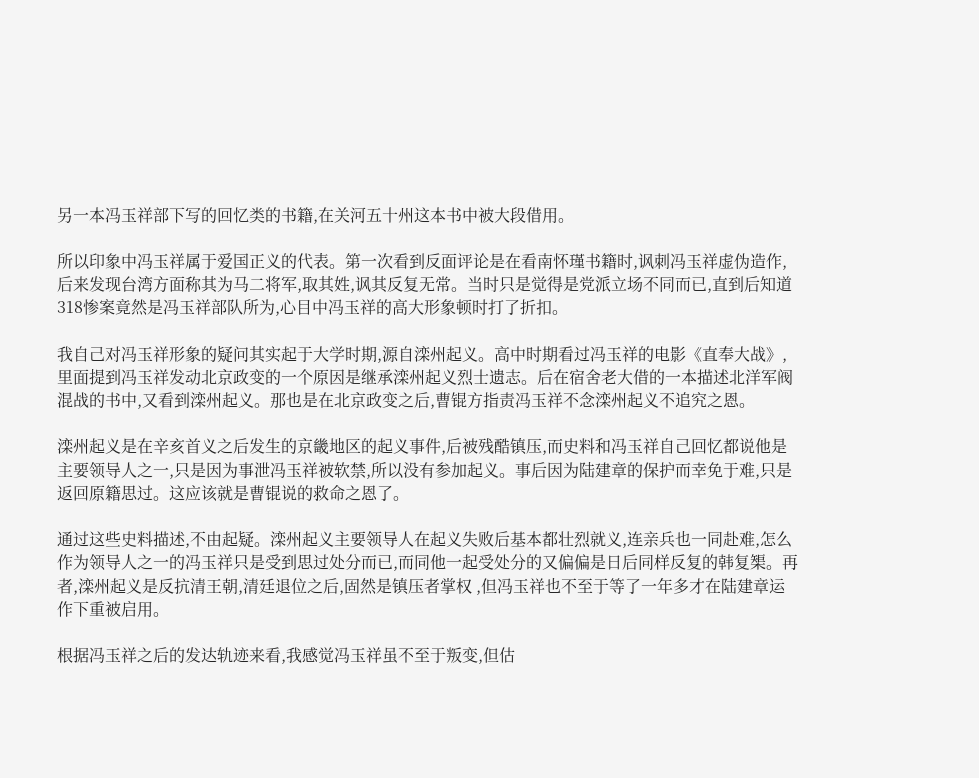另一本冯玉祥部下写的回忆类的书籍,在关河五十州这本书中被大段借用。

所以印象中冯玉祥属于爱国正义的代表。第一次看到反面评论是在看南怀瑾书籍时,讽刺冯玉祥虚伪造作,后来发现台湾方面称其为马二将军,取其姓,讽其反复无常。当时只是觉得是党派立场不同而已,直到后知道318惨案竟然是冯玉祥部队所为,心目中冯玉祥的高大形象顿时打了折扣。

我自己对冯玉祥形象的疑问其实起于大学时期,源自滦州起义。高中时期看过冯玉祥的电影《直奉大战》,里面提到冯玉祥发动北京政变的一个原因是继承滦州起义烈士遗志。后在宿舍老大借的一本描述北洋军阀混战的书中,又看到滦州起义。那也是在北京政变之后,曹锟方指责冯玉祥不念滦州起义不追究之恩。

滦州起义是在辛亥首义之后发生的京畿地区的起义事件,后被残酷镇压,而史料和冯玉祥自己回忆都说他是主要领导人之一,只是因为事泄冯玉祥被软禁,所以没有参加起义。事后因为陆建章的保护而幸免于难,只是返回原籍思过。这应该就是曹锟说的救命之恩了。

通过这些史料描述,不由起疑。滦州起义主要领导人在起义失败后基本都壮烈就义,连亲兵也一同赴难,怎么作为领导人之一的冯玉祥只是受到思过处分而已,而同他一起受处分的又偏偏是日后同样反复的韩复榘。再者,滦州起义是反抗清王朝,清廷退位之后,固然是镇压者掌权 ,但冯玉祥也不至于等了一年多才在陆建章运作下重被启用。

根据冯玉祥之后的发达轨迹来看,我感觉冯玉祥虽不至于叛变,但估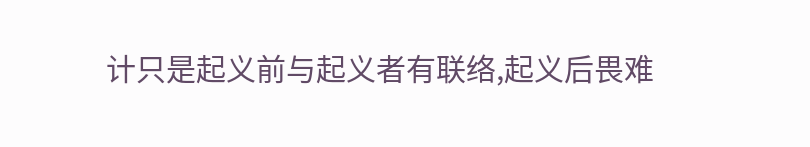计只是起义前与起义者有联络,起义后畏难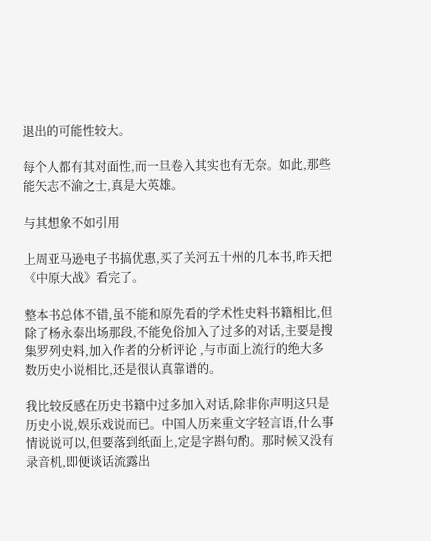退出的可能性较大。

每个人都有其对面性,而一旦卷入其实也有无奈。如此,那些能矢志不渝之士,真是大英雄。

与其想象不如引用

上周亚马逊电子书搞优惠,买了关河五十州的几本书,昨天把《中原大战》看完了。

整本书总体不错,虽不能和原先看的学术性史料书籍相比,但除了杨永泰出场那段,不能免俗加入了过多的对话,主要是搜集罗列史料,加入作者的分析评论 ,与市面上流行的绝大多数历史小说相比,还是很认真靠谱的。

我比较反感在历史书籍中过多加入对话,除非你声明这只是历史小说,娱乐戏说而已。中国人历来重文字轻言语,什么事情说说可以,但要落到纸面上,定是字斟句酌。那时候又没有录音机,即便谈话流露出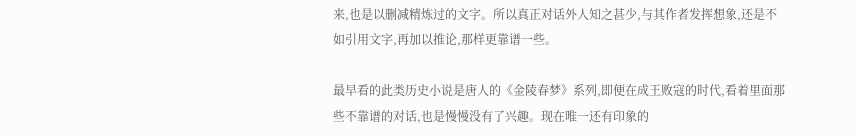来,也是以删减精炼过的文字。所以真正对话外人知之甚少,与其作者发挥想象,还是不如引用文字,再加以推论,那样更靠谱一些。

最早看的此类历史小说是唐人的《金陵春梦》系列,即便在成王败寇的时代,看着里面那些不靠谱的对话,也是慢慢没有了兴趣。现在唯一还有印象的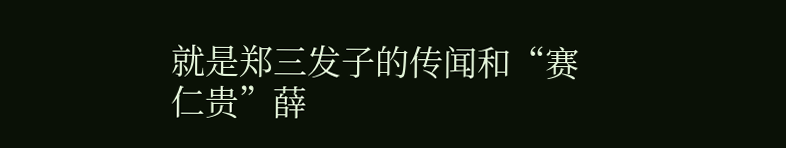就是郑三发子的传闻和“赛仁贵”薛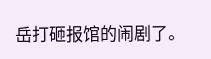岳打砸报馆的闹剧了。